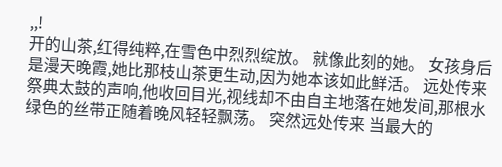,,!
开的山茶,红得纯粹,在雪色中烈烈绽放。 就像此刻的她。 女孩身后是漫天晚霞,她比那枝山茶更生动,因为她本该如此鲜活。 远处传来祭典太鼓的声响,他收回目光,视线却不由自主地落在她发间,那根水绿色的丝带正随着晚风轻轻飘荡。 突然远处传来 当最大的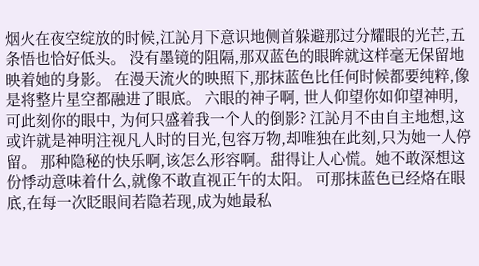烟火在夜空绽放的时候,江訫月下意识地侧首躲避那过分耀眼的光芒,五条悟也恰好低头。 没有墨镜的阻隔,那双蓝色的眼眸就这样毫无保留地映着她的身影。 在漫天流火的映照下,那抹蓝色比任何时候都要纯粹,像是将整片星空都融进了眼底。 六眼的神子啊, 世人仰望你如仰望神明, 可此刻你的眼中, 为何只盛着我一个人的倒影? 江訫月不由自主地想,这或许就是神明注视凡人时的目光,包容万物,却唯独在此刻,只为她一人停留。 那种隐秘的快乐啊,该怎么形容啊。甜得让人心慌。她不敢深想这份悸动意味着什么,就像不敢直视正午的太阳。 可那抹蓝色已经烙在眼底,在每一次眨眼间若隐若现,成为她最私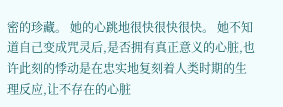密的珍藏。 她的心跳地很快很快很快。 她不知道自己变成咒灵后,是否拥有真正意义的心脏,也许此刻的悸动是在忠实地复刻着人类时期的生理反应,让不存在的心脏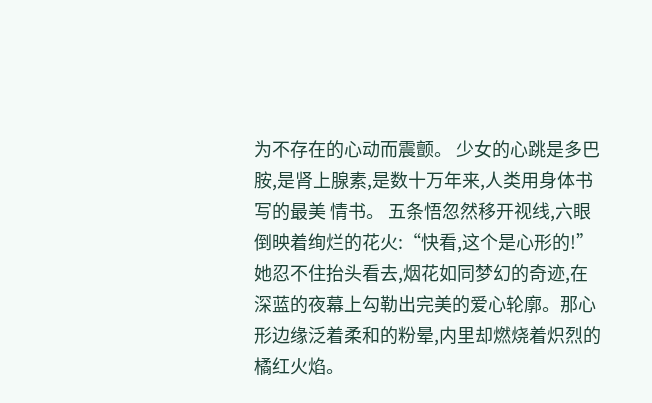为不存在的心动而震颤。 少女的心跳是多巴胺,是肾上腺素,是数十万年来,人类用身体书写的最美 情书。 五条悟忽然移开视线,六眼倒映着绚烂的花火:“快看,这个是心形的!” 她忍不住抬头看去,烟花如同梦幻的奇迹,在深蓝的夜幕上勾勒出完美的爱心轮廓。那心形边缘泛着柔和的粉晕,内里却燃烧着炽烈的橘红火焰。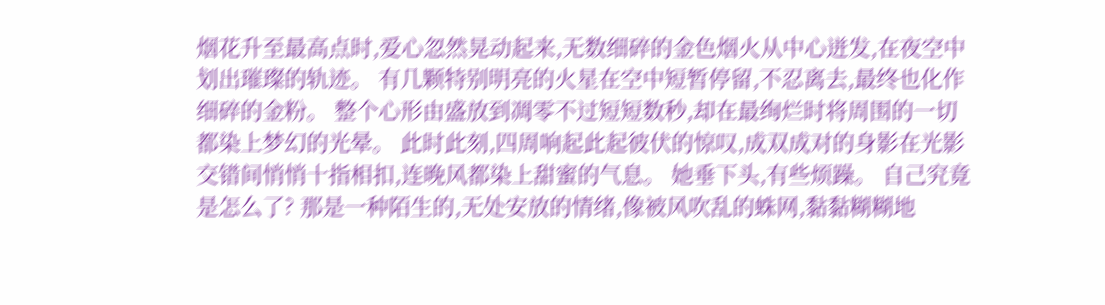烟花升至最高点时,爱心忽然晃动起来,无数细碎的金色烟火从中心迸发,在夜空中划出璀璨的轨迹。 有几颗特别明亮的火星在空中短暂停留,不忍离去,最终也化作细碎的金粉。 整个心形由盛放到凋零不过短短数秒,却在最绚烂时将周围的一切都染上梦幻的光晕。 此时此刻,四周响起此起彼伏的惊叹,成双成对的身影在光影交错间悄悄十指相扣,连晚风都染上甜蜜的气息。 她垂下头,有些烦躁。 自己究竟是怎么了? 那是一种陌生的,无处安放的情绪,像被风吹乱的蛛网,黏黏糊糊地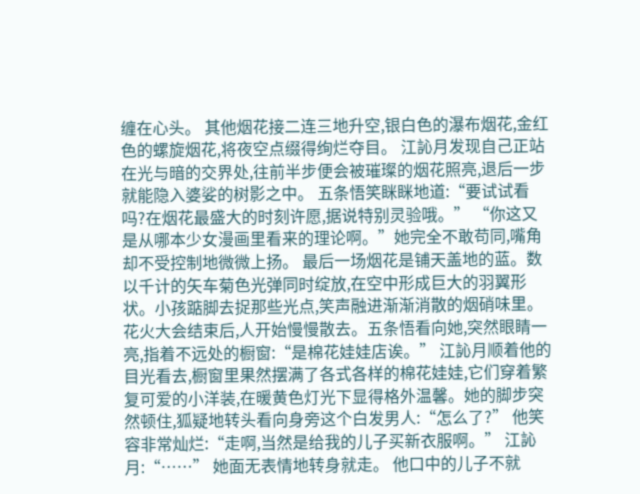缠在心头。 其他烟花接二连三地升空,银白色的瀑布烟花,金红色的螺旋烟花,将夜空点缀得绚烂夺目。 江訫月发现自己正站在光与暗的交界处,往前半步便会被璀璨的烟花照亮,退后一步就能隐入婆娑的树影之中。 五条悟笑眯眯地道:“要试试看吗?在烟花最盛大的时刻许愿,据说特别灵验哦。” “你这又是从哪本少女漫画里看来的理论啊。”她完全不敢苟同,嘴角却不受控制地微微上扬。 最后一场烟花是铺天盖地的蓝。数以千计的矢车菊色光弹同时绽放,在空中形成巨大的羽翼形状。小孩踮脚去捉那些光点,笑声融进渐渐消散的烟硝味里。 花火大会结束后,人开始慢慢散去。五条悟看向她,突然眼睛一亮,指着不远处的橱窗:“是棉花娃娃店诶。” 江訫月顺着他的目光看去,橱窗里果然摆满了各式各样的棉花娃娃,它们穿着繁复可爱的小洋装,在暖黄色灯光下显得格外温馨。她的脚步突然顿住,狐疑地转头看向身旁这个白发男人:“怎么了?” 他笑容非常灿烂:“走啊,当然是给我的儿子买新衣服啊。” 江訫月:“……” 她面无表情地转身就走。 他口中的儿子不就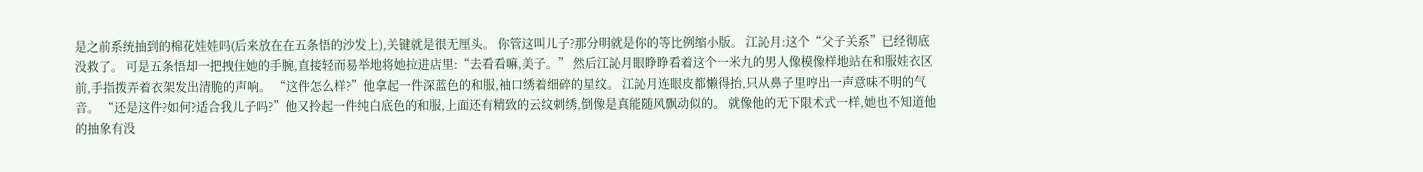是之前系统抽到的棉花娃娃吗(后来放在在五条悟的沙发上),关键就是很无厘头。 你管这叫儿子?那分明就是你的等比例缩小版。 江訫月:这个“父子关系”已经彻底没救了。 可是五条悟却一把拽住她的手腕,直接轻而易举地将她拉进店里:“去看看嘛,美子。” 然后江訫月眼睁睁看着这个一米九的男人像模像样地站在和服娃衣区前,手指拨弄着衣架发出清脆的声响。 “这件怎么样?”他拿起一件深蓝色的和服,袖口绣着细碎的星纹。 江訫月连眼皮都懒得抬,只从鼻子里哼出一声意味不明的气音。 “还是这件?如何?适合我儿子吗?”他又拎起一件纯白底色的和服,上面还有精致的云纹刺绣,倒像是真能随风飘动似的。 就像他的无下限术式一样,她也不知道他的抽象有没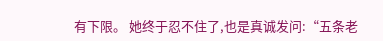有下限。 她终于忍不住了,也是真诚发问:“五条老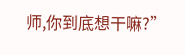师,你到底想干嘛?”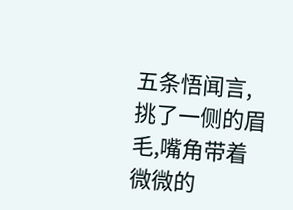五条悟闻言,挑了一侧的眉毛,嘴角带着微微的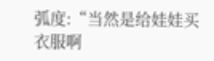弧度:“当然是给娃娃买衣服啊